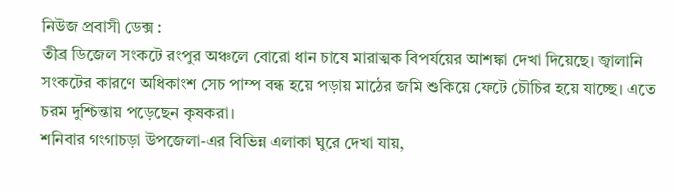নিউজ প্রবাসী ডেক্স :
তীব্র ডিজেল সংকটে রংপুর অঞ্চলে বোরো ধান চাষে মারাত্মক বিপর্যয়ের আশঙ্কা দেখা দিয়েছে। জ্বালানি সংকটের কারণে অধিকাংশ সেচ পাম্প বন্ধ হয়ে পড়ায় মাঠের জমি শুকিয়ে ফেটে চৌচির হয়ে যাচ্ছে। এতে চরম দুশ্চিন্তায় পড়েছেন কৃষকরা।
শনিবার গংগাচড়া উপজেলা-এর বিভিন্ন এলাকা ঘুরে দেখা যায়,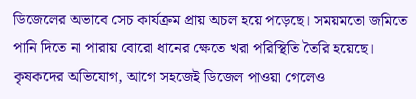ডিজেলের অভাবে সেচ কার্যক্রম প্রায় অচল হয়ে পড়েছে। সময়মতো জমিতে পানি দিতে না পারায় বোরো ধানের ক্ষেতে খরা পরিস্থিতি তৈরি হয়েছে।
কৃষকদের অভিযোগ, আগে সহজেই ডিজেল পাওয়া গেলেও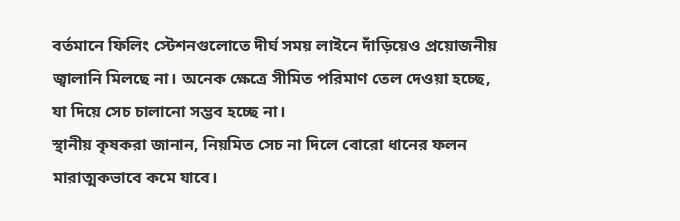বর্তমানে ফিলিং স্টেশনগুলোতে দীর্ঘ সময় লাইনে দাঁড়িয়েও প্রয়োজনীয় জ্বালানি মিলছে না। অনেক ক্ষেত্রে সীমিত পরিমাণ তেল দেওয়া হচ্ছে, যা দিয়ে সেচ চালানো সম্ভব হচ্ছে না।
স্থানীয় কৃষকরা জানান, নিয়মিত সেচ না দিলে বোরো ধানের ফলন মারাত্মকভাবে কমে যাবে।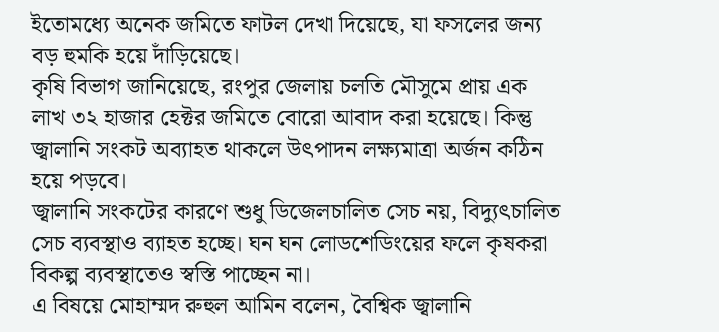ইতোমধ্যে অনেক জমিতে ফাটল দেখা দিয়েছে, যা ফসলের জন্য বড় হুমকি হয়ে দাঁড়িয়েছে।
কৃষি বিভাগ জানিয়েছে, রংপুর জেলায় চলতি মৌসুমে প্রায় এক লাখ ৩২ হাজার হেক্টর জমিতে বোরো আবাদ করা হয়েছে। কিন্তু জ্বালানি সংকট অব্যাহত থাকলে উৎপাদন লক্ষ্যমাত্রা অর্জন কঠিন হয়ে পড়বে।
জ্বালানি সংকটের কারণে শুধু ডিজেলচালিত সেচ নয়, বিদ্যুৎচালিত সেচ ব্যবস্থাও ব্যাহত হচ্ছে। ঘন ঘন লোডশেডিংয়ের ফলে কৃষকরা বিকল্প ব্যবস্থাতেও স্বস্তি পাচ্ছেন না।
এ বিষয়ে মোহাম্মদ রুহুল আমিন বলেন, বৈশ্বিক জ্বালানি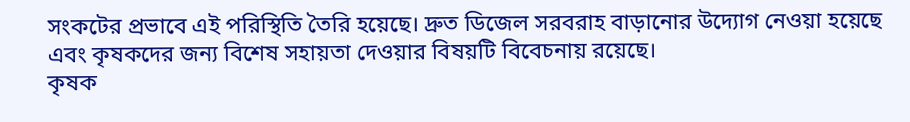সংকটের প্রভাবে এই পরিস্থিতি তৈরি হয়েছে। দ্রুত ডিজেল সরবরাহ বাড়ানোর উদ্যোগ নেওয়া হয়েছে এবং কৃষকদের জন্য বিশেষ সহায়তা দেওয়ার বিষয়টি বিবেচনায় রয়েছে।
কৃষক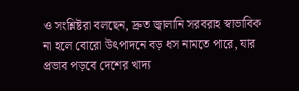ও সংশ্লিষ্টরা বলছেন, দ্রুত জ্বালানি সরবরাহ স্বাভাবিক না হলে বোরো উৎপাদনে বড় ধস নামতে পারে, যার প্রভাব পড়বে দেশের খাদ্য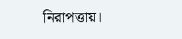নিরাপত্তায়।